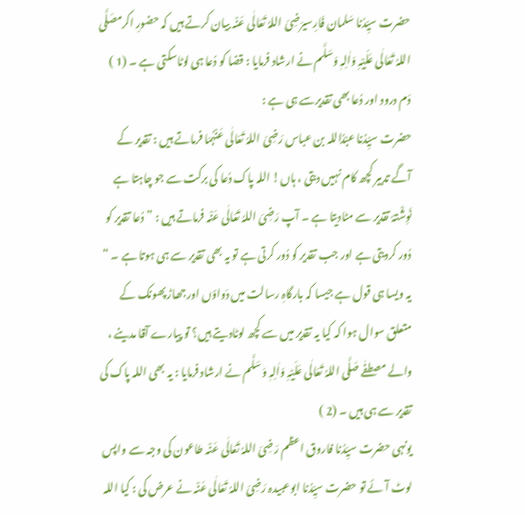حضرت سیِّدُنا سَلمان فَارِسیرَضِیَ اللہُ تَعَالٰی عَنْہ بیان کرتے ہیں کہ حضورِ اکرمصَلَّی اللہُ تَعَالٰی عَلَیْہِ وَاٰلِہٖ وَسَلَّم نے ارشاد فرمایا : قضا کو دُعا ہی لوٹاسکتی ہے ۔ (1 )
دَم درود اور دُعا بھی تقدیرسے ہی ہے :
حضرت سیِّدُنا عبْدُاللہ بن عباس رَضِیَ اللہُ تَعَالٰی عَنْہُمَا فرماتے ہیں : تقدیر کے آگے تدبیر کچھ کام نہیں دیتی ، ہاں! اللہ پاک دُعا کی برکت سے جو چاہتا ہے نَوِشْتۂ تقدیر سے مٹادیتا ہے ۔ آپ رَضِیَ اللہُ تَعَالٰی عَنْہ فرماتے ہیں : ” دُعا تقدیر کو دُور کردیتی ہے اور جب تقدیر کو دُور کرتی ہے تو یہ بھی تقدیر سے ہی ہوتا ہے ۔ “ یہ ویسا ہی قول ہے جیسا کہ بارگاہِ رسالت میں دَواؤں اورجھاڑ پھونک کے متعلق سوال ہوا کہ کیا یہ تقدیر میں سے کچھ لوٹادیتے ہیں؟ تو پیارے آقا مدینے ، والے مصطفٰے صَلَّی اللہُ تَعَالٰی عَلَیْہِ وَاٰلِہٖ وَسَلَّم نے ارشاد فرمایا : یہ بھی اللہ پاک کی تقدیر سے ہی ہیں ۔ (2 )
یونہی حضرت سیِّدُنا فاروق اعظم رَضِیَ اللہُ تَعَالٰی عَنْہ طاعون کی وجہ سے واپس لوٹ آئے تو حضرت سیِّدُنا ابوعبیدہ رَضِیَ اللہُ تَعَالٰی عَنْہ نے عرض کی : کیا اللہ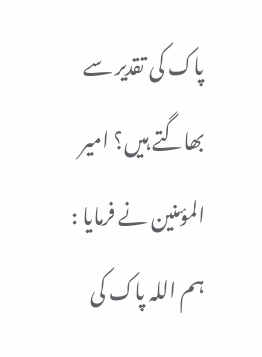پاک کی تقدیر سے بھاگتے ہیں؟ امیر المؤمنین نے فرمایا : ہم اللہ پاک کی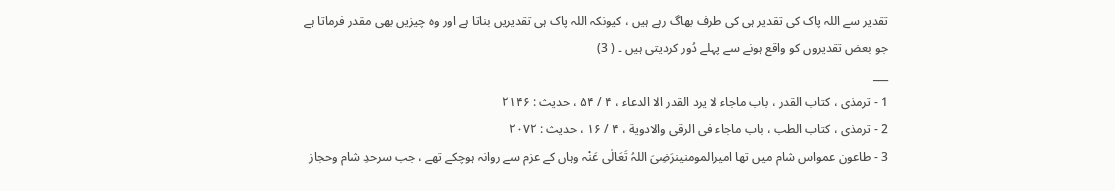تقدیر سے اللہ پاک کی تقدیر ہی کی طرف بھاگ رہے ہیں ، کیونکہ اللہ پاک ہی تقدیریں بناتا ہے اور وہ چیزیں بھی مقدر فرماتا ہے جو بعض تقدیروں کو واقع ہونے سے پہلے دُور کردیتی ہیں ۔ ( 3)
___
1 - ترمذی ، کتاب القدر ، باب ماجاء لا یرد القدر الا الدعاء ، ۴ / ۵۴ ، حدیث : ۲۱۴۶
2 - ترمذی ، کتاب الطب ، باب ماجاء فی الرقی والادویة ، ۴ / ۱۶ ، حدیث : ۲۰۷۲
3 - طاعون عمواس شام میں تھا امیرالمومنینرَضِیَ اللہُ تَعَالٰی عَنْہ وہاں کے عزم سے روانہ ہوچکے تھے ، جب سرحدِ شام وحجاز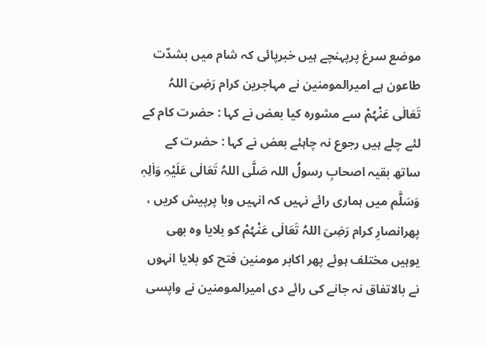موضع سرغ پرپہنچے ہیں خبرپائی کہ شام میں بشدّت طاعون ہے امیرالمومنین نے مہاجرین کرام رَضِیَ اللہُ تَعَالٰی عَنْہُمْ سے مشورہ کیا بعض نے کہا : حضرت کام کے لئے چلے ہیں رجوع نہ چاہئے بعض نے کہا : حضرت کے ساتھ بقیہ اصحابِ رسولُ اللہ صَلَّی اللہُ تَعَالٰی عَلَیْہِ وَاٰلِہٖ وَسَلَّم میں ہماری رائے نہیں کہ انہیں وبا پرپیش کریں ، پھرانصارِ کرام رَضِیَ اللہُ تَعَالٰی عَنْہُمْ کو بلایا وہ بھی یوہیں مختلف ہوئے پھر اکابر مومنین فتح کو بلایا انہوں نے بالاتفاق نہ جانے کی رائے دی امیرالمومنین نے واپسی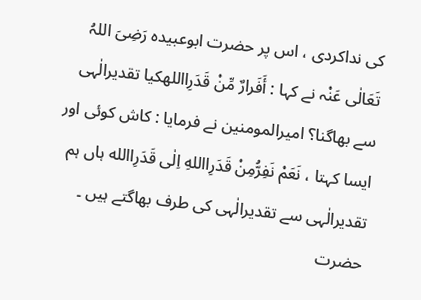کی نداکردی ، اس پر حضرت ابوعبیدہ رَضِیَ اللہُ تَعَالٰی عَنْہ نے کہا : أَفَرارٌ مِّنْ قَدَرِااللهکیا تقدیرالٰہی سے بھاگنا؟ امیرالمومنین نے فرمایا : کاش کوئی اور ایسا کہتا ، نَعَمْ نَفِرُّمِنْ قَدَرِااللهِ اِلٰی قَدَرِاالله ہاں ہم تقدیرالٰہی سے تقدیرالٰہی کی طرف بھاگتے ہیں ۔ حضرت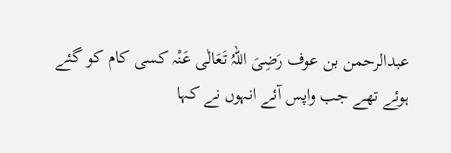عبدالرحمن بن عوف رَضِیَ اللہُ تَعَالٰی عَنْہ کسی کام کو گئے ہوئے تھے جب واپس آئے انہوں نے کہا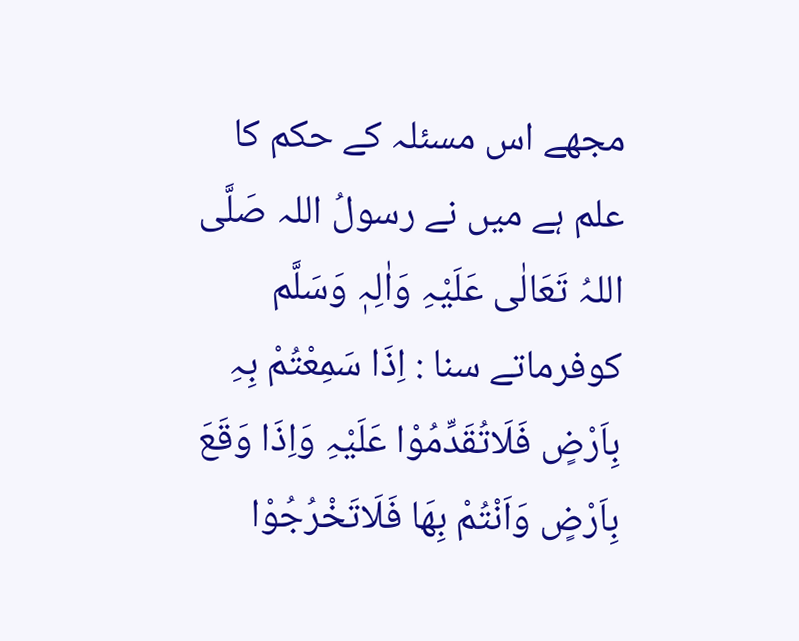مجھے اس مسئلہ کے حکم کا علم ہے میں نے رسولُ اللہ صَلَّی اللہُ تَعَالٰی عَلَیْہِ وَاٰلِہٖ وَسَلَّم کوفرماتے سنا : اِذَا سَمِعْتُمْ بِہِ بِاَرْضٍ فَلَاتُقَدِّمُوْا عَلَیْہِ وَاِذَا وَقَعَ بِاَرْضٍ وَاَنْتُمْ بِھَا فَلَاتَخْرُجُوْا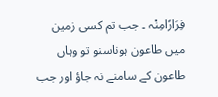فِرَارًامِنْہ ۔ جب تم کسی زمین میں طاعون ہوناسنو تو وہاں طاعون کے سامنے نہ جاؤ اور جب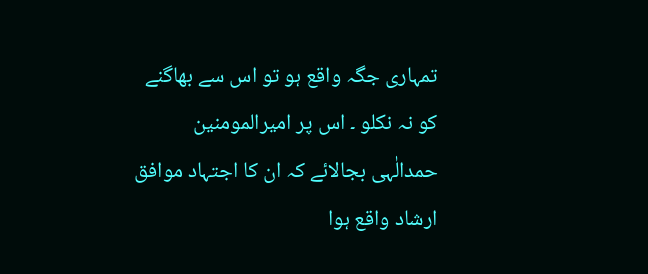تمہاری جگہ واقع ہو تو اس سے بھاگنے کو نہ نکلو ۔ اس پر امیرالمومنین حمدالٰہی بجالائے کہ ان کا اجتہاد موافق ارشاد واقع ہوا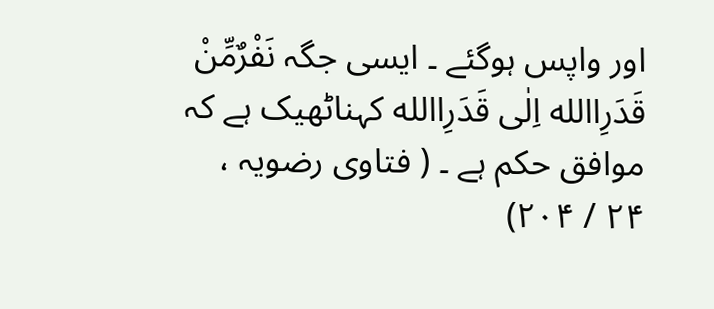اور واپس ہوگئے ۔ ایسی جگہ نَفْرٌمِّنْ قَدَرِاالله اِلٰی قَدَرِاالله کہناٹھیک ہے کہ موافق حکم ہے ۔ ( فتاوی رضویہ ، ۲۴ / ۲۰۴)